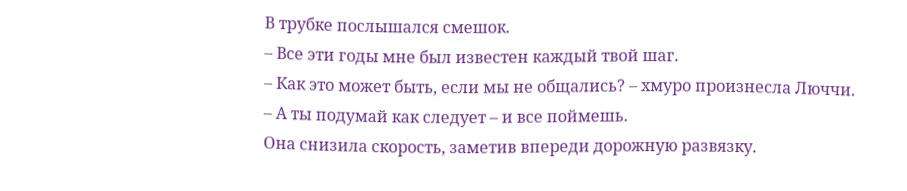В трубке послышался смешок.
– Все эти годы мне был известен каждый твой шаг.
– Как это может быть, если мы не общались? – хмуро произнесла Люччи.
– А ты подумай как следует – и все поймешь.
Она снизила скорость, заметив впереди дорожную развязку.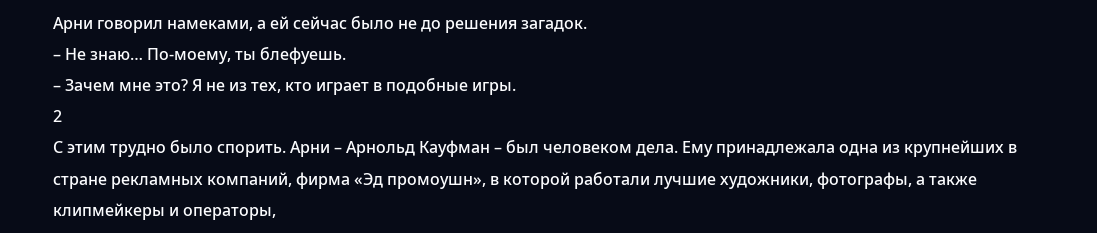Арни говорил намеками, а ей сейчас было не до решения загадок.
– Не знаю… По-моему, ты блефуешь.
– Зачем мне это? Я не из тех, кто играет в подобные игры.
2
С этим трудно было спорить. Арни – Арнольд Кауфман – был человеком дела. Ему принадлежала одна из крупнейших в стране рекламных компаний, фирма «Эд промоушн», в которой работали лучшие художники, фотографы, а также клипмейкеры и операторы,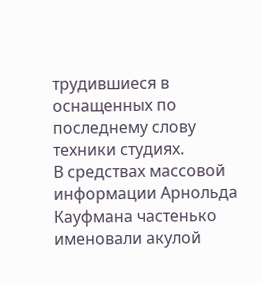трудившиеся в оснащенных по последнему слову техники студиях.
В средствах массовой информации Арнольда Кауфмана частенько именовали акулой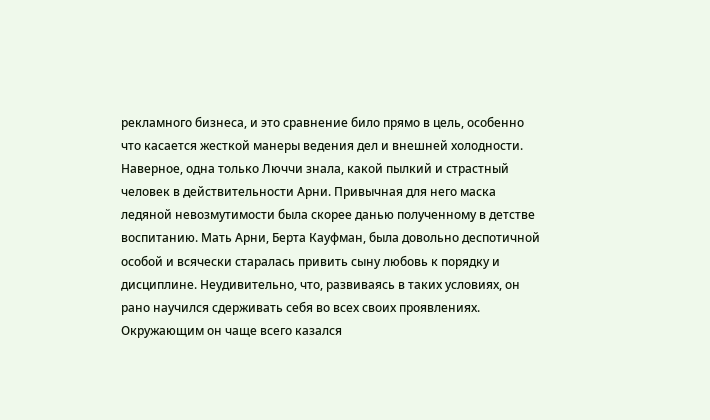рекламного бизнеса, и это сравнение било прямо в цель, особенно что касается жесткой манеры ведения дел и внешней холодности.
Наверное, одна только Люччи знала, какой пылкий и страстный человек в действительности Арни. Привычная для него маска ледяной невозмутимости была скорее данью полученному в детстве воспитанию. Мать Арни, Берта Кауфман, была довольно деспотичной особой и всячески старалась привить сыну любовь к порядку и дисциплине. Неудивительно, что, развиваясь в таких условиях, он рано научился сдерживать себя во всех своих проявлениях.
Окружающим он чаще всего казался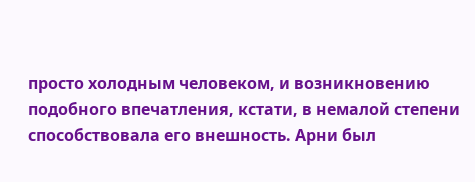просто холодным человеком, и возникновению подобного впечатления, кстати, в немалой степени способствовала его внешность. Арни был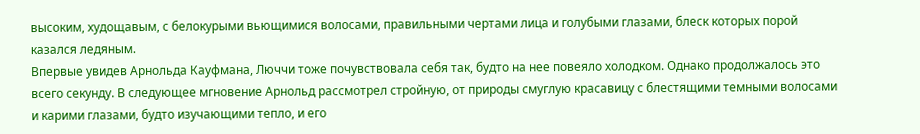высоким, худощавым, с белокурыми вьющимися волосами, правильными чертами лица и голубыми глазами, блеск которых порой казался ледяным.
Впервые увидев Арнольда Кауфмана, Люччи тоже почувствовала себя так, будто на нее повеяло холодком. Однако продолжалось это всего секунду. В следующее мгновение Арнольд рассмотрел стройную, от природы смуглую красавицу с блестящими темными волосами и карими глазами, будто изучающими тепло, и его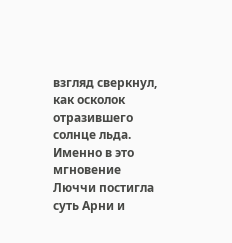взгляд сверкнул, как осколок отразившего солнце льда. Именно в это мгновение Люччи постигла суть Арни и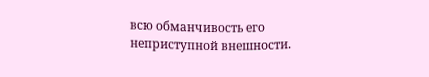всю обманчивость его неприступной внешности.